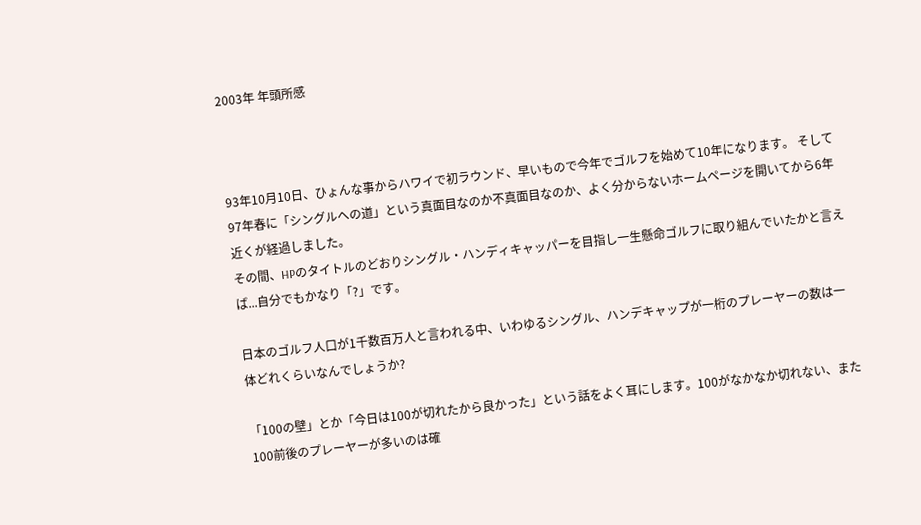2003年 年頭所感



93年10月10日、ひょんな事からハワイで初ラウンド、早いもので今年でゴルフを始めて10年になります。 そして97年春に「シングルへの道」という真面目なのか不真面目なのか、よく分からないホームページを開いてから6年近くが経過しました。
その間、HPのタイトルのどおりシングル・ハンディキャッパーを目指し一生懸命ゴルフに取り組んでいたかと言えば...自分でもかなり「?」です。

日本のゴルフ人口が1千数百万人と言われる中、いわゆるシングル、ハンデキャップが一桁のプレーヤーの数は一体どれくらいなんでしょうか?

「100の壁」とか「今日は100が切れたから良かった」という話をよく耳にします。100がなかなか切れない、また100前後のプレーヤーが多いのは確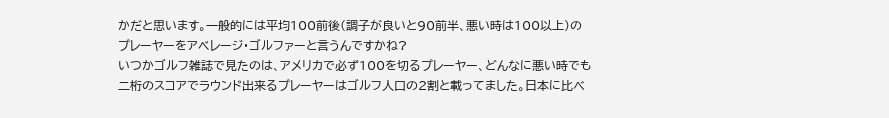かだと思います。一般的には平均100前後(調子が良いと90前半、悪い時は100以上)のプレーヤーをアベレージ・ゴルファーと言うんですかね?
いつかゴルフ雑誌で見たのは、アメリカで必ず100を切るプレーヤー、どんなに悪い時でも二桁のスコアでラウンド出来るプレーヤーはゴルフ人口の2割と載ってました。日本に比べ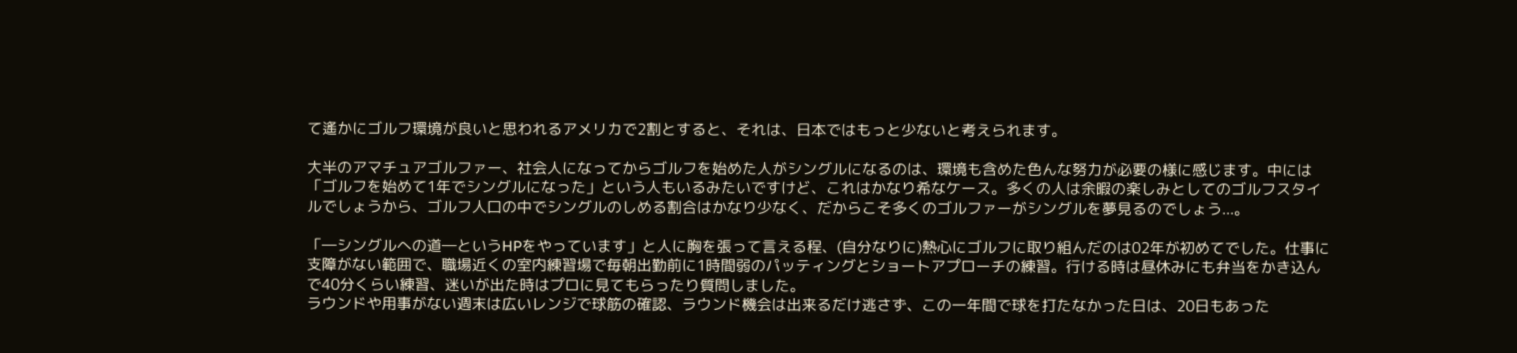て遙かにゴルフ環境が良いと思われるアメリカで2割とすると、それは、日本ではもっと少ないと考えられます。

大半のアマチュアゴルファー、社会人になってからゴルフを始めた人がシングルになるのは、環境も含めた色んな努力が必要の様に感じます。中には「ゴルフを始めて1年でシングルになった」という人もいるみたいですけど、これはかなり希なケース。多くの人は余暇の楽しみとしてのゴルフスタイルでしょうから、ゴルフ人口の中でシングルのしめる割合はかなり少なく、だからこそ多くのゴルファーがシングルを夢見るのでしょう...。

「―シングルへの道―というHPをやっています」と人に胸を張って言える程、(自分なりに)熱心にゴルフに取り組んだのは02年が初めてでした。仕事に支障がない範囲で、職場近くの室内練習場で毎朝出勤前に1時間弱のパッティングとショートアプローチの練習。行ける時は昼休みにも弁当をかき込んで40分くらい練習、迷いが出た時はプロに見てもらったり質問しました。
ラウンドや用事がない週末は広いレンジで球筋の確認、ラウンド機会は出来るだけ逃さず、この一年間で球を打たなかった日は、20日もあった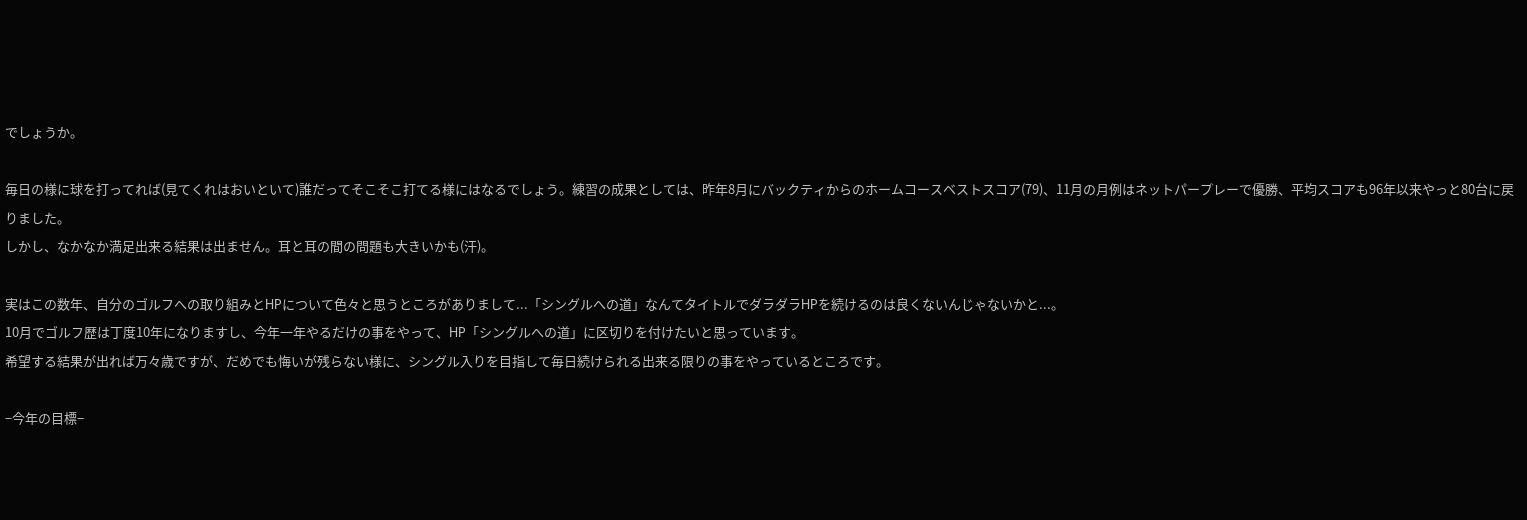でしょうか。

毎日の様に球を打ってれば(見てくれはおいといて)誰だってそこそこ打てる様にはなるでしょう。練習の成果としては、昨年8月にバックティからのホームコースベストスコア(79)、11月の月例はネットパープレーで優勝、平均スコアも96年以来やっと80台に戻りました。
しかし、なかなか満足出来る結果は出ません。耳と耳の間の問題も大きいかも(汗)。

実はこの数年、自分のゴルフへの取り組みとHPについて色々と思うところがありまして...「シングルへの道」なんてタイトルでダラダラHPを続けるのは良くないんじゃないかと...。
10月でゴルフ歴は丁度10年になりますし、今年一年やるだけの事をやって、HP「シングルへの道」に区切りを付けたいと思っています。
希望する結果が出れば万々歳ですが、だめでも悔いが残らない様に、シングル入りを目指して毎日続けられる出来る限りの事をやっているところです。

−今年の目標−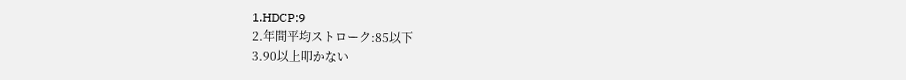1.HDCP:9
2.年間平均ストローク:85以下
3.90以上叩かない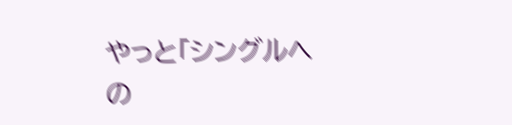やっと「シングルへの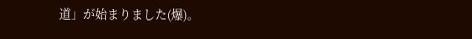道」が始まりました(爆)。